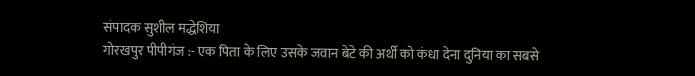संपादक सुशील मद्धेशिया
गोरखपुर पीपीगंज :- एक पिता के लिए उसके जवान बेटे की अर्थी को कंधा देना दुनिया का सबसे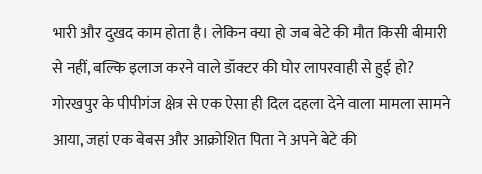भारी और दुखद काम होता है। लेकिन क्या हो जब बेटे की मौत किसी बीमारी से नहीं, बल्कि इलाज करने वाले डॉक्टर की घोर लापरवाही से हुई हो? गोरखपुर के पीपीगंज क्षेत्र से एक ऐसा ही दिल दहला देने वाला मामला सामने आया, जहां एक बेबस और आक्रोशित पिता ने अपने बेटे की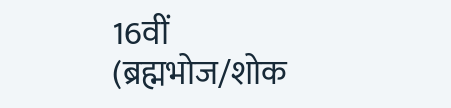16वीं (ब्रह्मभोज/शोक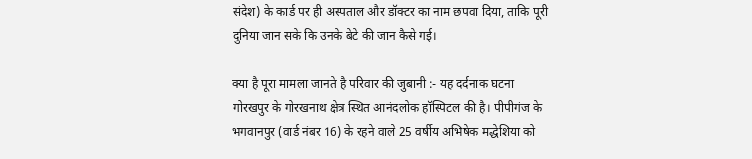संदेश) के कार्ड पर ही अस्पताल और डॉक्टर का नाम छपवा दिया, ताकि पूरी दुनिया जान सके कि उनके बेटे की जान कैसे गई।

क्या है पूरा मामला जानते है परिवार की जुबानी :- यह दर्दनाक घटना गोरखपुर के गोरखनाथ क्षेत्र स्थित आनंदलोक हॉस्पिटल की है। पीपीगंज के भगवानपुर (वार्ड नंबर 16) के रहने वाले 25 वर्षीय अभिषेक मद्धेशिया को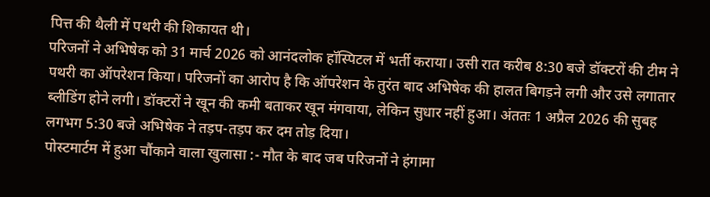पित्त की थैली में पथरी की शिकायत थी।
परिजनों ने अभिषेक को 31 मार्च 2026 को आनंदलोक हॉस्पिटल में भर्ती कराया। उसी रात करीब 8:30 बजे डॉक्टरों की टीम ने पथरी का ऑपरेशन किया। परिजनों का आरोप है कि ऑपरेशन के तुरंत बाद अभिषेक की हालत बिगड़ने लगी और उसे लगातार ब्लीडिंग होने लगी। डॉक्टरों ने खून की कमी बताकर खून मंगवाया, लेकिन सुधार नहीं हुआ। अंततः 1 अप्रैल 2026 की सुबह लगभग 5:30 बजे अभिषेक ने तड़प-तड़प कर दम तोड़ दिया।
पोस्टमार्टम में हुआ चौंकाने वाला खुलासा :- मौत के बाद जब परिजनों ने हंगामा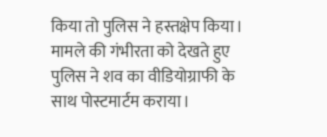किया तो पुलिस ने हस्तक्षेप किया। मामले की गंभीरता को देखते हुए पुलिस ने शव का वीडियोग्राफी के साथ पोस्टमार्टम कराया।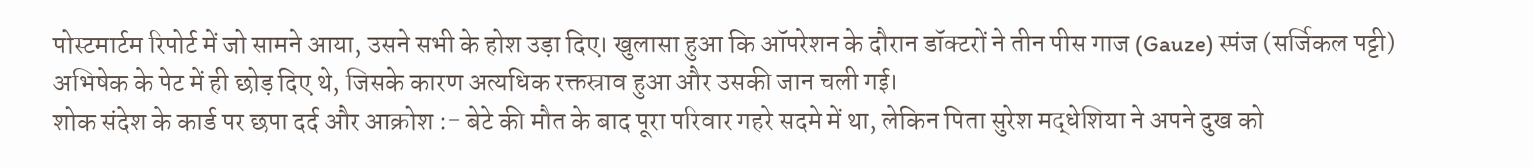पोस्टमार्टम रिपोर्ट में जो सामने आया, उसने सभी के होश उड़ा दिए। खुलासा हुआ कि ऑपरेशन के दौरान डॉक्टरों ने तीन पीस गाज (Gauze) स्पंज (सर्जिकल पट्टी) अभिषेक के पेट में ही छोड़ दिए थे, जिसके कारण अत्यधिक रक्तस्राव हुआ और उसकी जान चली गई।
शोक संदेश के कार्ड पर छपा दर्द और आक्रोश :- बेटे की मौत के बाद पूरा परिवार गहरे सदमे में था, लेकिन पिता सुरेश मद्धेशिया ने अपने दुख को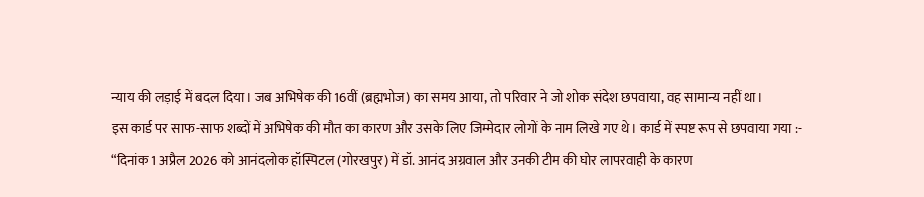न्याय की लड़ाई में बदल दिया। जब अभिषेक की 16वीं (ब्रह्मभोज) का समय आया, तो परिवार ने जो शोक संदेश छपवाया, वह सामान्य नहीं था।
इस कार्ड पर साफ-साफ शब्दों में अभिषेक की मौत का कारण और उसके लिए जिम्मेदार लोगों के नाम लिखे गए थे। कार्ड में स्पष्ट रूप से छपवाया गया :-
“दिनांक 1 अप्रैल 2026 को आनंदलोक हॉस्पिटल (गोरखपुर) में डॉ. आनंद अग्रवाल और उनकी टीम की घोर लापरवाही के कारण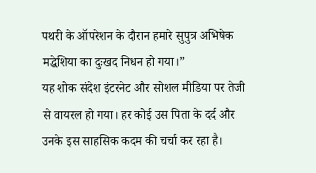पथरी के ऑपरेशन के दौरान हमारे सुपुत्र अभिषेक मद्धेशिया का दुःखद निधन हो गया।”
यह शोक संदेश इंटरनेट और सोशल मीडिया पर तेजी से वायरल हो गया। हर कोई उस पिता के दर्द और उनके इस साहसिक कदम की चर्चा कर रहा है।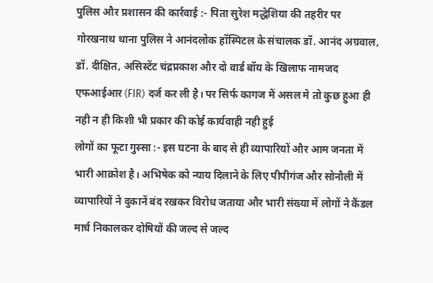पुलिस और प्रशासन की कार्रवाई :- पिता सुरेश मद्धेशिया की तहरीर पर गोरखनाथ थाना पुलिस ने आनंदलोक हॉस्पिटल के संचालक डॉ. आनंद अग्रवाल, डॉ. दीक्षित, असिस्टेंट चंद्रप्रकाश और दो वार्ड बॉय के खिलाफ नामजद एफआईआर (FIR) दर्ज कर ली है। पर सिर्फ कागज में असल मे तो कुछ हुआ ही नही न ही किशी भी प्रकार की कोई कार्यवाही नही हुई
लोगों का फूटा गुस्सा :- इस घटना के बाद से ही व्यापारियों और आम जनता में भारी आक्रोश है। अभिषेक को न्याय दिलाने के लिए पीपीगंज और सोनौली में व्यापारियों ने दुकानें बंद रखकर विरोध जताया और भारी संख्या में लोगों ने कैंडल मार्च निकालकर दोषियों की जल्द से जल्द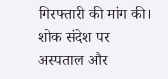गिरफ्तारी की मांग की।
शोक संदेश पर अस्पताल और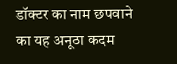डॉक्टर का नाम छपवाने का यह अनूठा कदम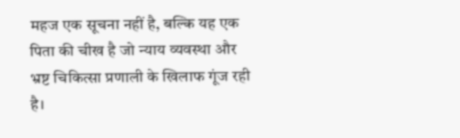महज एक सूचना नहीं है, बल्कि यह एक पिता की चीख है जो न्याय व्यवस्था और भ्रष्ट चिकित्सा प्रणाली के खिलाफ गूंज रही है।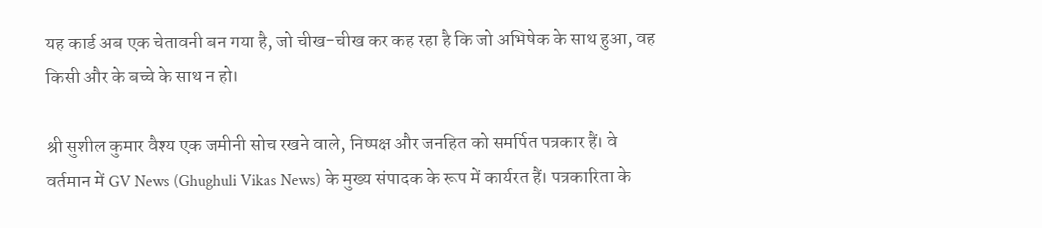यह कार्ड अब एक चेतावनी बन गया है, जो चीख-चीख कर कह रहा है कि जो अभिषेक के साथ हुआ, वह किसी और के बच्चे के साथ न हो।

श्री सुशील कुमार वैश्य एक जमीनी सोच रखने वाले, निष्पक्ष और जनहित को समर्पित पत्रकार हैं। वे वर्तमान में GV News (Ghughuli Vikas News) के मुख्य संपादक के रूप में कार्यरत हैं। पत्रकारिता के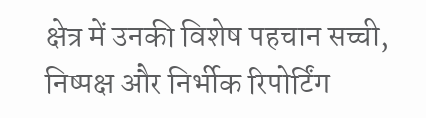क्षेत्र में उनकी विशेष पहचान सच्ची, निष्पक्ष और निर्भीक रिपोर्टिंग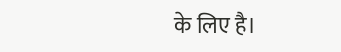के लिए है।